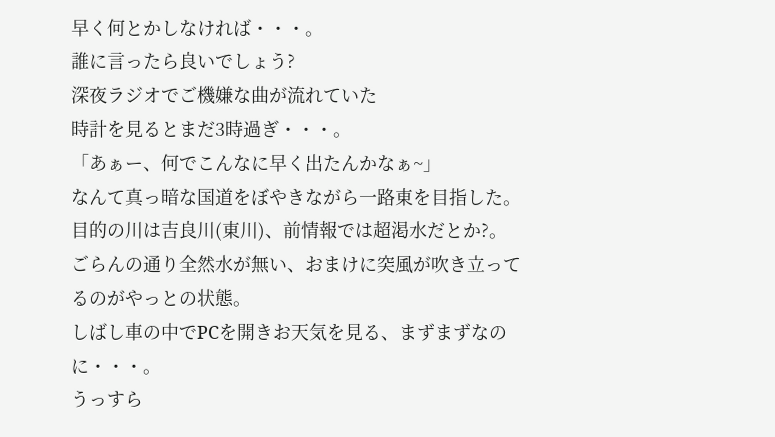早く何とかしなければ・・・。
誰に言ったら良いでしょう?
深夜ラジオでご機嫌な曲が流れていた
時計を見るとまだ3時過ぎ・・・。
「あぁー、何でこんなに早く出たんかなぁ~」
なんて真っ暗な国道をぼやきながら一路東を目指した。
目的の川は吉良川(東川)、前情報では超渇水だとか?。
ごらんの通り全然水が無い、おまけに突風が吹き立ってるのがやっとの状態。
しばし車の中でPCを開きお天気を見る、まずまずなのに・・・。
うっすら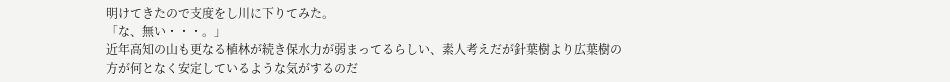明けてきたので支度をし川に下りてみた。
「な、無い・・・。」
近年高知の山も更なる植林が続き保水力が弱まってるらしい、素人考えだが針葉樹より広葉樹の
方が何となく安定しているような気がするのだ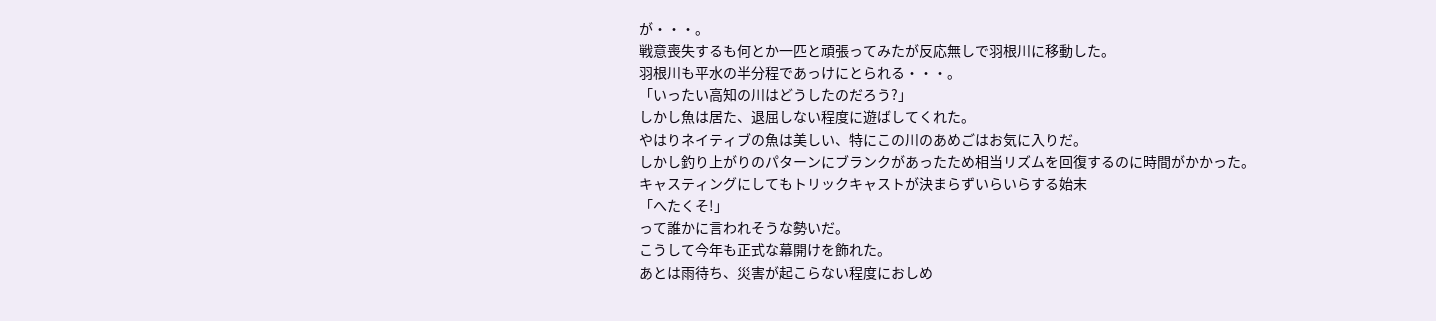が・・・。
戦意喪失するも何とか一匹と頑張ってみたが反応無しで羽根川に移動した。
羽根川も平水の半分程であっけにとられる・・・。
「いったい高知の川はどうしたのだろう?」
しかし魚は居た、退屈しない程度に遊ばしてくれた。
やはりネイティブの魚は美しい、特にこの川のあめごはお気に入りだ。
しかし釣り上がりのパターンにブランクがあったため相当リズムを回復するのに時間がかかった。
キャスティングにしてもトリックキャストが決まらずいらいらする始末
「へたくそ!」
って誰かに言われそうな勢いだ。
こうして今年も正式な幕開けを飾れた。
あとは雨待ち、災害が起こらない程度におしめ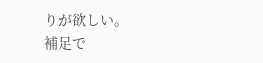りが欲しい。
補足で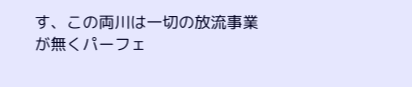す、この両川は一切の放流事業が無くパーフェ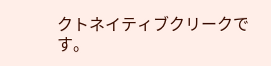クトネイティブクリークです。